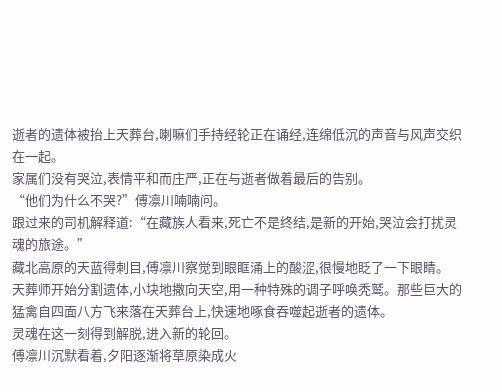逝者的遗体被抬上天葬台,喇嘛们手持经轮正在诵经,连绵低沉的声音与风声交织在一起。
家属们没有哭泣,表情平和而庄严,正在与逝者做着最后的告别。
“他们为什么不哭?”傅凛川喃喃问。
跟过来的司机解释道:“在藏族人看来,死亡不是终结,是新的开始,哭泣会打扰灵魂的旅途。”
藏北高原的天蓝得刺目,傅凛川察觉到眼眶涌上的酸涩,很慢地眨了一下眼睛。
天葬师开始分割遗体,小块地撒向天空,用一种特殊的调子呼唤秃鹫。那些巨大的猛禽自四面八方飞来落在天葬台上,快速地啄食吞噬起逝者的遗体。
灵魂在这一刻得到解脱,进入新的轮回。
傅凛川沉默看着,夕阳逐渐将草原染成火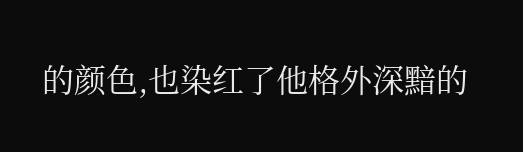的颜色,也染红了他格外深黯的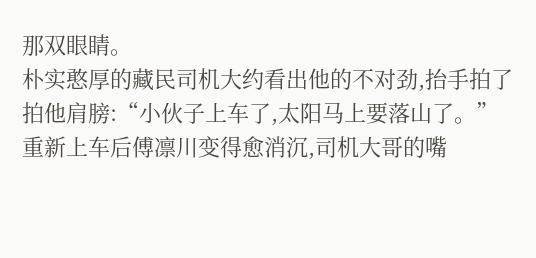那双眼睛。
朴实憨厚的藏民司机大约看出他的不对劲,抬手拍了拍他肩膀:“小伙子上车了,太阳马上要落山了。”
重新上车后傅凛川变得愈消沉,司机大哥的嘴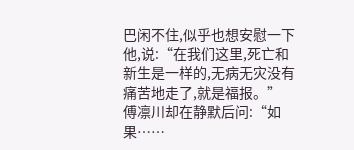巴闲不住,似乎也想安慰一下他,说:“在我们这里,死亡和新生是一样的,无病无灾没有痛苦地走了,就是福报。”
傅凛川却在静默后问:“如果……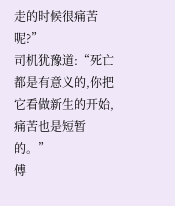走的时候很痛苦呢?”
司机犹豫道:“死亡都是有意义的,你把它看做新生的开始,痛苦也是短暂的。”
傅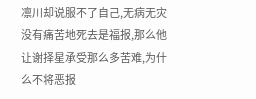凛川却说服不了自己,无病无灾没有痛苦地死去是福报,那么他让谢择星承受那么多苦难,为什么不将恶报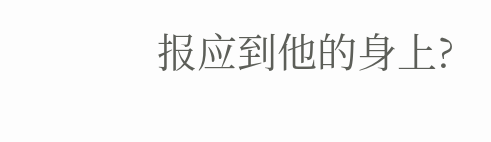报应到他的身上?